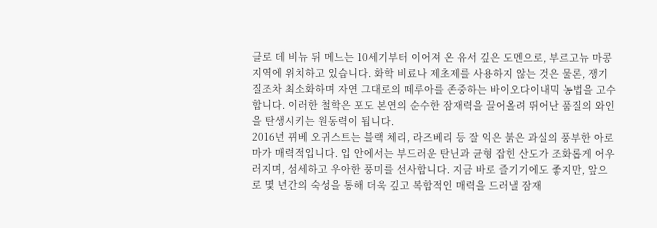클로 데 비뉴 뒤 메느는 10세기부터 이어져 온 유서 깊은 도멘으로, 부르고뉴 마콩 지역에 위치하고 있습니다. 화학 비료나 제초제를 사용하지 않는 것은 물론, 쟁기질조차 최소화하며 자연 그대로의 떼루아를 존중하는 바이오다이내믹 농법을 고수합니다. 이러한 철학은 포도 본연의 순수한 잠재력을 끌어올려 뛰어난 품질의 와인을 탄생시키는 원동력이 됩니다.
2016년 뀌베 오귀스트는 블랙 체리, 라즈베리 등 잘 익은 붉은 과실의 풍부한 아로마가 매력적입니다. 입 안에서는 부드러운 탄닌과 균형 잡힌 산도가 조화롭게 어우러지며, 섬세하고 우아한 풍미를 선사합니다. 지금 바로 즐기기에도 좋지만, 앞으로 몇 년간의 숙성을 통해 더욱 깊고 복합적인 매력을 드러낼 잠재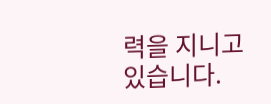력을 지니고 있습니다.